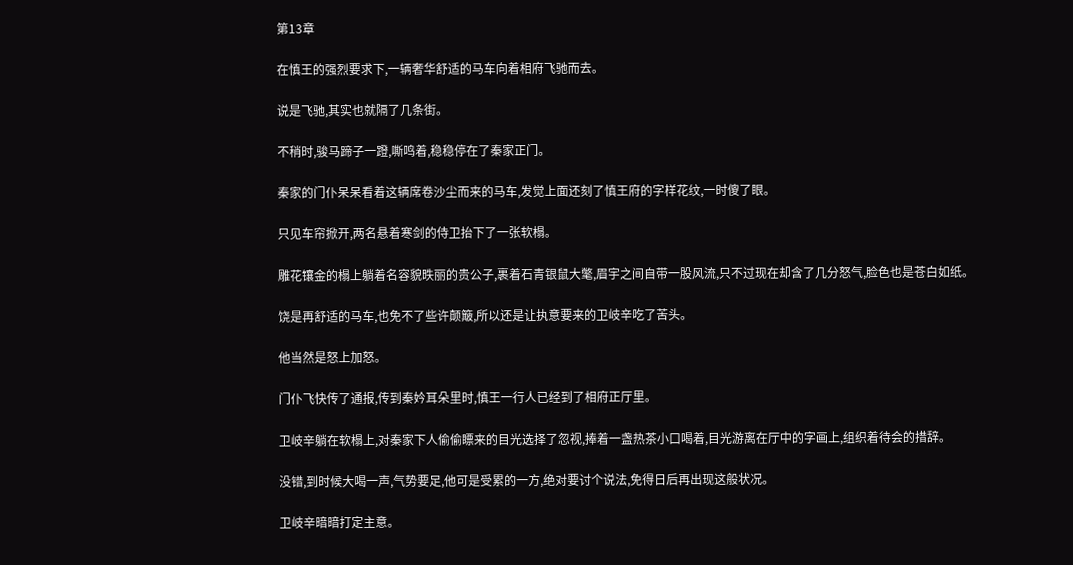第13章

在慎王的强烈要求下,一辆奢华舒适的马车向着相府飞驰而去。

说是飞驰,其实也就隔了几条街。

不稍时,骏马蹄子一蹬,嘶鸣着,稳稳停在了秦家正门。

秦家的门仆呆呆看着这辆席卷沙尘而来的马车,发觉上面还刻了慎王府的字样花纹,一时傻了眼。

只见车帘掀开,两名悬着寒剑的侍卫抬下了一张软榻。

雕花镶金的榻上躺着名容貌昳丽的贵公子,裹着石青银鼠大氅,眉宇之间自带一股风流,只不过现在却含了几分怒气,脸色也是苍白如纸。

饶是再舒适的马车,也免不了些许颠簸,所以还是让执意要来的卫岐辛吃了苦头。

他当然是怒上加怒。

门仆飞快传了通报,传到秦妗耳朵里时,慎王一行人已经到了相府正厅里。

卫岐辛躺在软榻上,对秦家下人偷偷瞟来的目光选择了忽视,捧着一盏热茶小口喝着,目光游离在厅中的字画上,组织着待会的措辞。

没错,到时候大喝一声,气势要足,他可是受累的一方,绝对要讨个说法,免得日后再出现这般状况。

卫岐辛暗暗打定主意。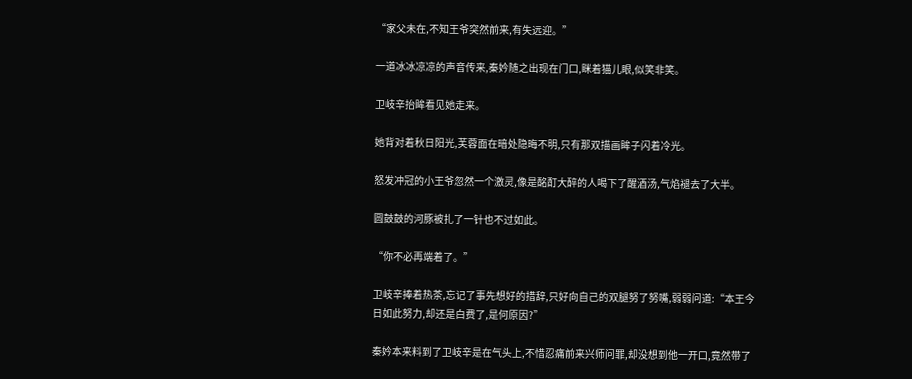“家父未在,不知王爷突然前来,有失远迎。”

一道冰冰凉凉的声音传来,秦妗随之出现在门口,眯着猫儿眼,似笑非笑。

卫岐辛抬眸看见她走来。

她背对着秋日阳光,芙蓉面在暗处隐晦不明,只有那双描画眸子闪着冷光。

怒发冲冠的小王爷忽然一个激灵,像是酩酊大醉的人喝下了醒酒汤,气焰褪去了大半。

圆鼓鼓的河豚被扎了一针也不过如此。

“你不必再端着了。”

卫岐辛捧着热茶,忘记了事先想好的措辞,只好向自己的双腿努了努嘴,弱弱问道:“本王今日如此努力,却还是白费了,是何原因?”

秦妗本来料到了卫岐辛是在气头上,不惜忍痛前来兴师问罪,却没想到他一开口,竟然带了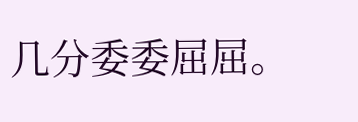几分委委屈屈。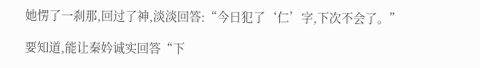她愣了一刹那,回过了神,淡淡回答:“今日犯了‘仁’字,下次不会了。”

要知道,能让秦妗诚实回答“下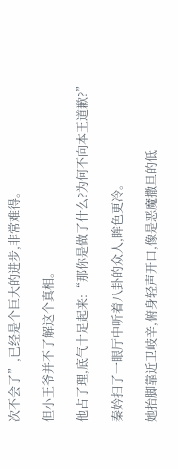次不会了”,已经是个巨大的进步,非常难得。

但小王爷并不了解这个真相。

他占了理,底气十足起来:“那你是做了什么?为何不向本王道歉?”

秦妗扫了一眼厅中听着八卦的众人,眸色更冷。

她抬脚靠近卫岐辛,俯身轻声开口,像是恶魔撒旦的低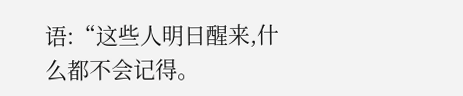语:“这些人明日醒来,什么都不会记得。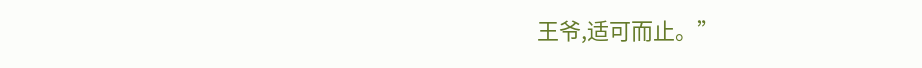王爷,适可而止。”